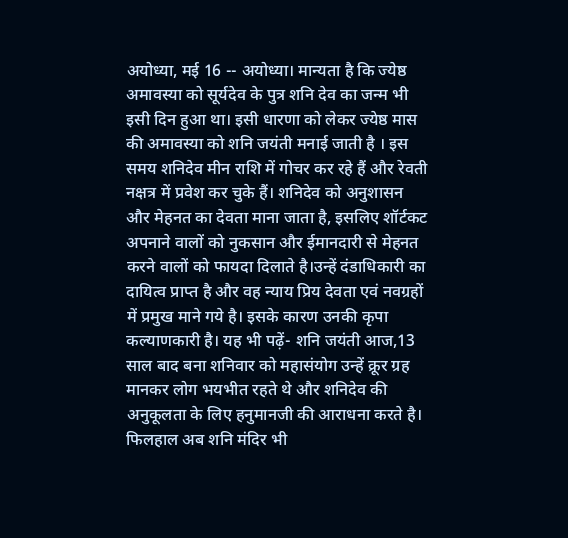अयोध्या, मई 16 -- अयोध्या। मान्यता है कि ज्येष्ठ अमावस्या को सूर्यदेव के पुत्र शनि देव का जन्म भी इसी दिन हुआ था। इसी धारणा को लेकर ज्येष्ठ मास की अमावस्या को शनि जयंती मनाई जाती है । इस समय शनिदेव मीन राशि में गोचर कर रहे हैं और रेवती नक्षत्र में प्रवेश कर चुके हैं। शनिदेव को अनुशासन और मेहनत का देवता माना जाता है, इसलिए शॉर्टकट अपनाने वालों को नुकसान और ईमानदारी से मेहनत करने वालों को फायदा दिलाते है।उन्हें दंडाधिकारी का दायित्व प्राप्त है और वह न्याय प्रिय देवता एवं नवग्रहों में प्रमुख माने गये है। इसके कारण उनकी कृपा कल्याणकारी है। यह भी पढ़ें- शनि जयंती आज,13 साल बाद बना शनिवार को महासंयोग उन्हें क्रूर ग्रह मानकर लोग भयभीत रहते थे और शनिदेव की अनुकूलता के लिए हनुमानजी की आराधना करते है। फिलहाल अब शनि मंदिर भी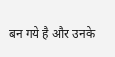बन गये है और उनके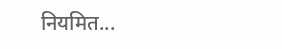नियमित...